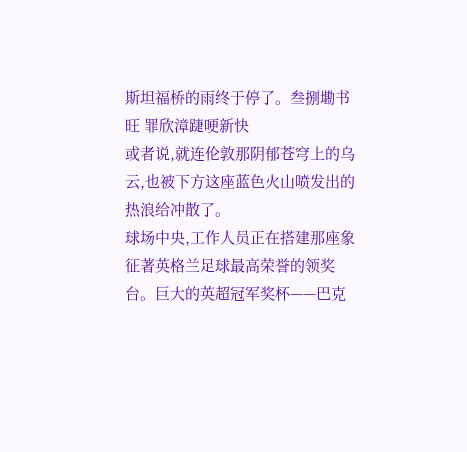斯坦福桥的雨终于停了。叁捌墈书旺 罪欣漳踕哽新快
或者说,就连伦敦那阴郁苍穹上的乌云,也被下方这座蓝色火山喷发出的热浪给冲散了。
球场中央,工作人员正在搭建那座象征著英格兰足球最高荣誉的领奖台。巨大的英超冠军奖杯——巴克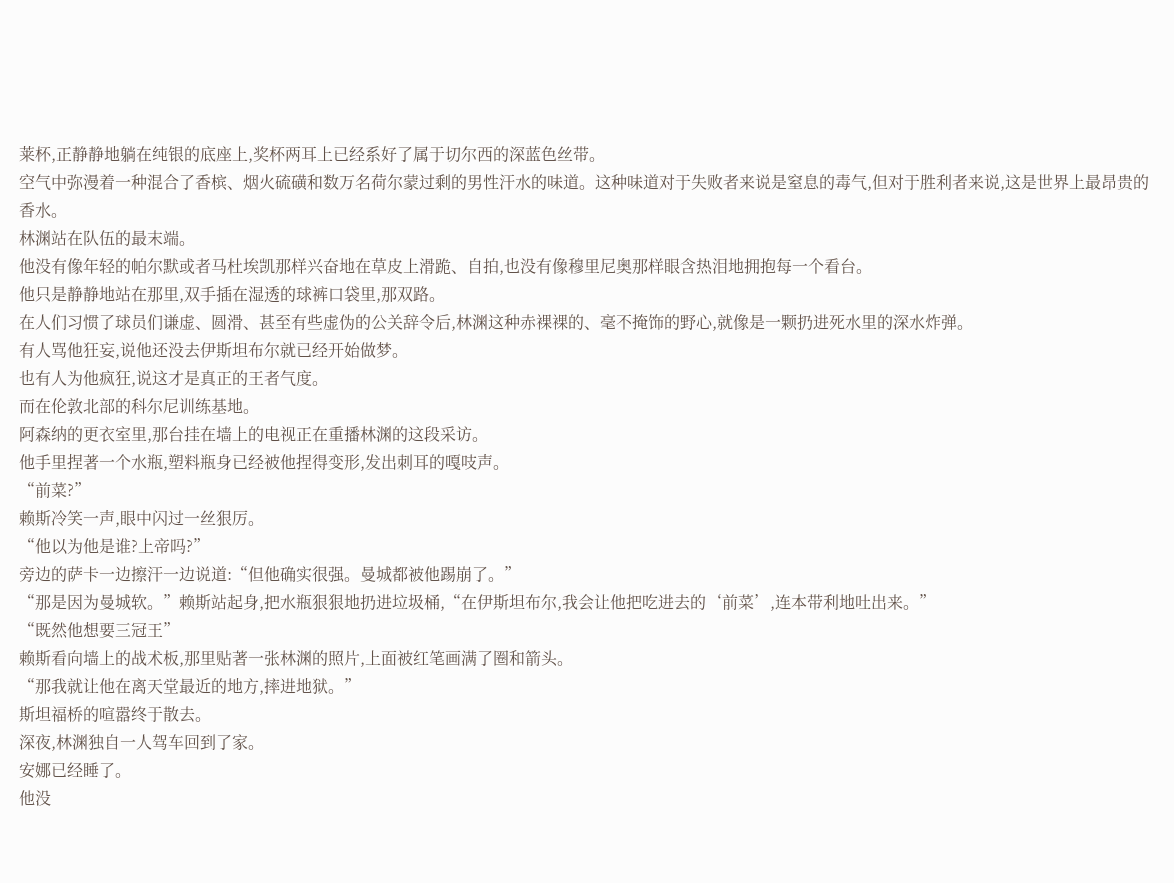莱杯,正静静地躺在纯银的底座上,奖杯两耳上已经系好了属于切尔西的深蓝色丝带。
空气中弥漫着一种混合了香槟、烟火硫磺和数万名荷尔蒙过剩的男性汗水的味道。这种味道对于失败者来说是窒息的毒气,但对于胜利者来说,这是世界上最昂贵的香水。
林渊站在队伍的最末端。
他没有像年轻的帕尔默或者马杜埃凯那样兴奋地在草皮上滑跪、自拍,也没有像穆里尼奥那样眼含热泪地拥抱每一个看台。
他只是静静地站在那里,双手插在湿透的球裤口袋里,那双路。
在人们习惯了球员们谦虚、圆滑、甚至有些虚伪的公关辞令后,林渊这种赤裸裸的、毫不掩饰的野心,就像是一颗扔进死水里的深水炸弹。
有人骂他狂妄,说他还没去伊斯坦布尔就已经开始做梦。
也有人为他疯狂,说这才是真正的王者气度。
而在伦敦北部的科尔尼训练基地。
阿森纳的更衣室里,那台挂在墙上的电视正在重播林渊的这段采访。
他手里捏著一个水瓶,塑料瓶身已经被他捏得变形,发出刺耳的嘎吱声。
“前菜?”
赖斯冷笑一声,眼中闪过一丝狠厉。
“他以为他是谁?上帝吗?”
旁边的萨卡一边擦汗一边说道:“但他确实很强。曼城都被他踢崩了。”
“那是因为曼城软。”赖斯站起身,把水瓶狠狠地扔进垃圾桶,“在伊斯坦布尔,我会让他把吃进去的‘前菜’,连本带利地吐出来。”
“既然他想要三冠王”
赖斯看向墙上的战术板,那里贴著一张林渊的照片,上面被红笔画满了圈和箭头。
“那我就让他在离天堂最近的地方,摔进地狱。”
斯坦福桥的喧嚣终于散去。
深夜,林渊独自一人驾车回到了家。
安娜已经睡了。
他没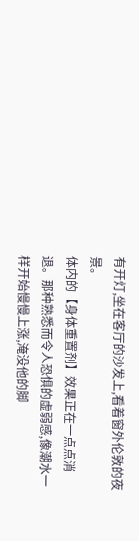有开灯,坐在客厅的沙发上,看着窗外伦敦的夜景。
体内的【身体重置剂】效果正在一点点消退。那种熟悉而令人恐惧的虚弱感,像潮水一样开始慢慢上涨,淹没他的脚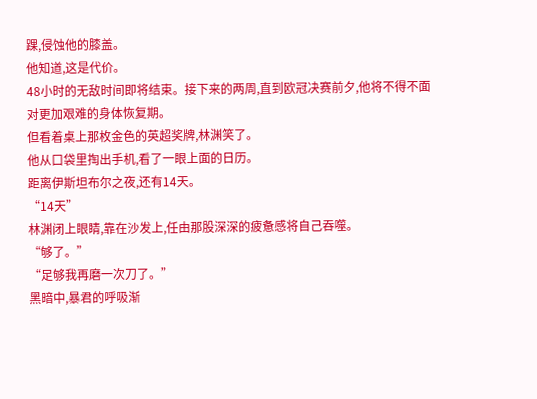踝,侵蚀他的膝盖。
他知道,这是代价。
48小时的无敌时间即将结束。接下来的两周,直到欧冠决赛前夕,他将不得不面对更加艰难的身体恢复期。
但看着桌上那枚金色的英超奖牌,林渊笑了。
他从口袋里掏出手机,看了一眼上面的日历。
距离伊斯坦布尔之夜,还有14天。
“14天”
林渊闭上眼睛,靠在沙发上,任由那股深深的疲惫感将自己吞噬。
“够了。”
“足够我再磨一次刀了。”
黑暗中,暴君的呼吸渐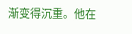渐变得沉重。他在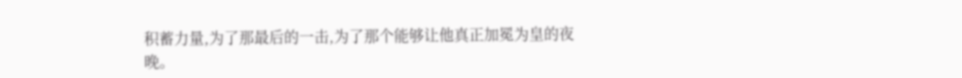积蓄力量,为了那最后的一击,为了那个能够让他真正加冕为皇的夜晚。